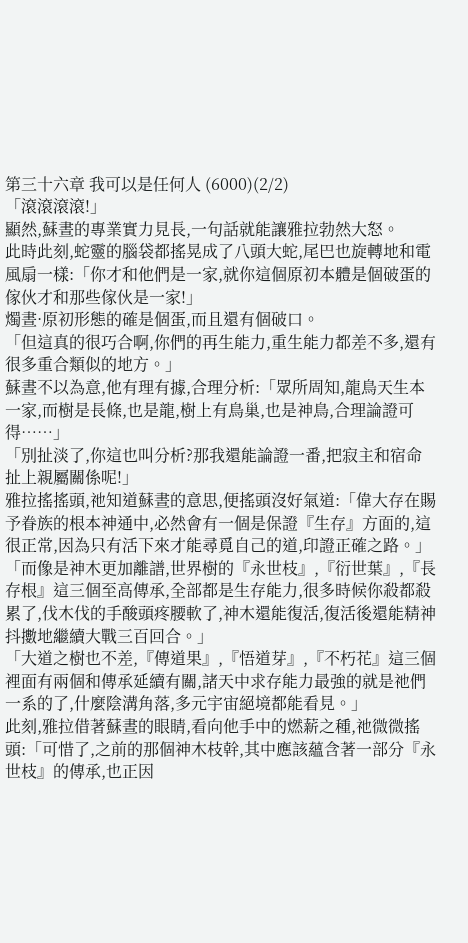第三十六章 我可以是任何人 (6000)(2/2)
「滾滾滾滾!」
顯然,蘇晝的專業實力見長,一句話就能讓雅拉勃然大怒。
此時此刻,蛇靈的腦袋都搖晃成了八頭大蛇,尾巴也旋轉地和電風扇一樣:「你才和他們是一家,就你這個原初本體是個破蛋的傢伙才和那些傢伙是一家!」
燭晝·原初形態的確是個蛋,而且還有個破口。
「但這真的很巧合啊,你們的再生能力,重生能力都差不多,還有很多重合類似的地方。」
蘇晝不以為意,他有理有據,合理分析:「眾所周知,龍鳥天生本一家,而樹是長條,也是龍,樹上有鳥巢,也是神鳥,合理論證可得……」
「別扯淡了,你這也叫分析?那我還能論證一番,把寂主和宿命扯上親屬關係呢!」
雅拉搖搖頭,祂知道蘇晝的意思,便搖頭沒好氣道:「偉大存在賜予眷族的根本神通中,必然會有一個是保證『生存』方面的,這很正常,因為只有活下來才能尋覓自己的道,印證正確之路。」
「而像是神木更加離譜,世界樹的『永世枝』,『衍世葉』,『長存根』這三個至高傳承,全部都是生存能力,很多時候你殺都殺累了,伐木伐的手酸頭疼腰軟了,神木還能復活,復活後還能精神抖擻地繼續大戰三百回合。」
「大道之樹也不差,『傳道果』,『悟道芽』,『不朽花』這三個裡面有兩個和傳承延續有關,諸天中求存能力最強的就是祂們一系的了,什麼陰溝角落,多元宇宙絕境都能看見。」
此刻,雅拉借著蘇晝的眼睛,看向他手中的燃薪之種,祂微微搖頭:「可惜了,之前的那個神木枝幹,其中應該蘊含著一部分『永世枝』的傳承,也正因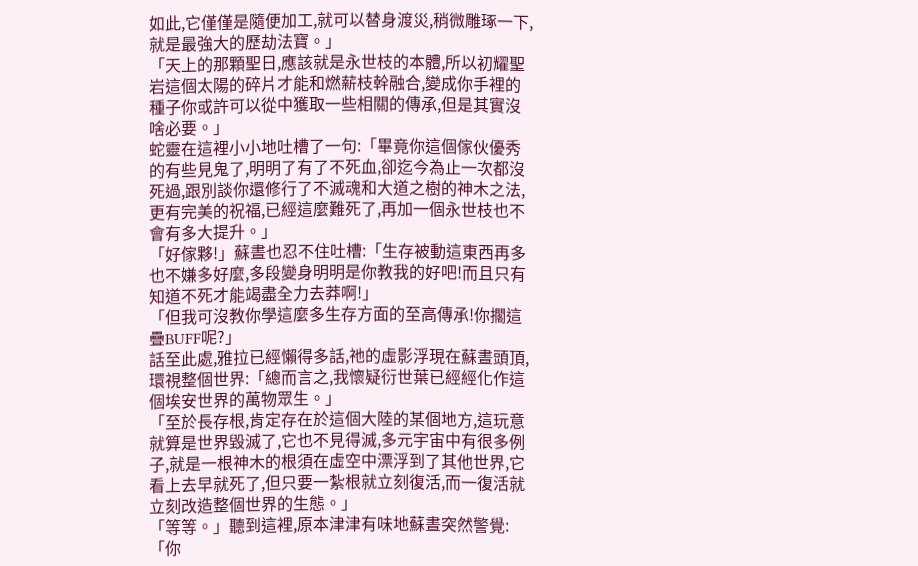如此,它僅僅是隨便加工,就可以替身渡災,稍微雕琢一下,就是最強大的歷劫法寶。」
「天上的那顆聖日,應該就是永世枝的本體,所以初耀聖岩這個太陽的碎片才能和燃薪枝幹融合,變成你手裡的種子你或許可以從中獲取一些相關的傳承,但是其實沒啥必要。」
蛇靈在這裡小小地吐槽了一句:「畢竟你這個傢伙優秀的有些見鬼了,明明了有了不死血,卻迄今為止一次都沒死過,跟別談你還修行了不滅魂和大道之樹的神木之法,更有完美的祝福,已經這麼難死了,再加一個永世枝也不會有多大提升。」
「好傢夥!」蘇晝也忍不住吐槽:「生存被動這東西再多也不嫌多好麼,多段變身明明是你教我的好吧!而且只有知道不死才能竭盡全力去莽啊!」
「但我可沒教你學這麼多生存方面的至高傳承!你擱這疊BUFF呢?」
話至此處,雅拉已經懶得多話,祂的虛影浮現在蘇晝頭頂,環視整個世界:「總而言之,我懷疑衍世葉已經經化作這個埃安世界的萬物眾生。」
「至於長存根,肯定存在於這個大陸的某個地方,這玩意就算是世界毀滅了,它也不見得滅,多元宇宙中有很多例子,就是一根神木的根須在虛空中漂浮到了其他世界,它看上去早就死了,但只要一紮根就立刻復活,而一復活就立刻改造整個世界的生態。」
「等等。」聽到這裡,原本津津有味地蘇晝突然警覺:「你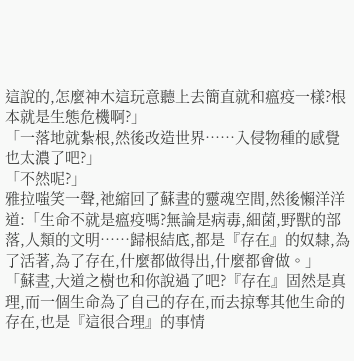這說的,怎麼神木這玩意聽上去簡直就和瘟疫一樣?根本就是生態危機啊?」
「一落地就紮根,然後改造世界……入侵物種的感覺也太濃了吧?」
「不然呢?」
雅拉嗤笑一聲,祂縮回了蘇晝的靈魂空間,然後懶洋洋道:「生命不就是瘟疫嗎?無論是病毒,細菌,野獸的部落,人類的文明……歸根結底,都是『存在』的奴隸,為了活著,為了存在,什麼都做得出,什麼都會做。」
「蘇晝,大道之樹也和你說過了吧?『存在』固然是真理,而一個生命為了自己的存在,而去掠奪其他生命的存在,也是『這很合理』的事情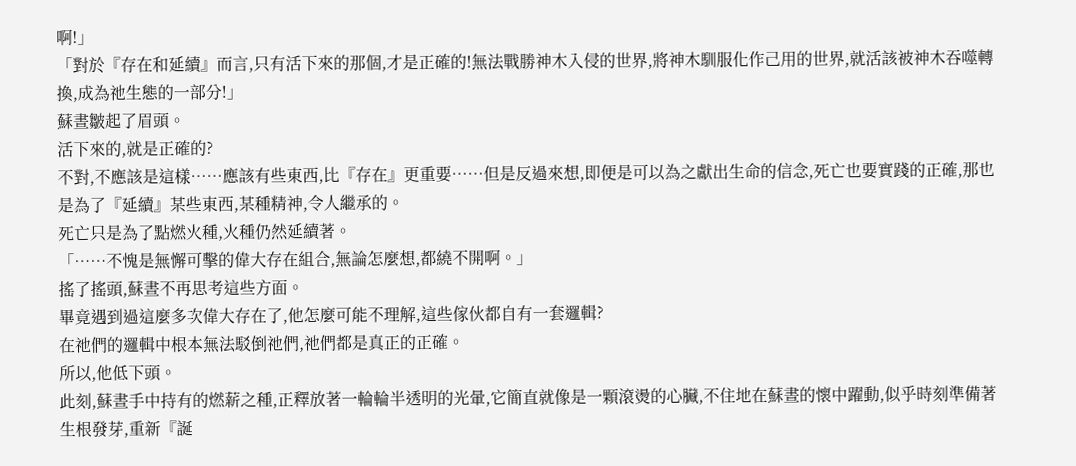啊!」
「對於『存在和延續』而言,只有活下來的那個,才是正確的!無法戰勝神木入侵的世界,將神木馴服化作己用的世界,就活該被神木吞噬轉換,成為祂生態的一部分!」
蘇晝皺起了眉頭。
活下來的,就是正確的?
不對,不應該是這樣……應該有些東西,比『存在』更重要……但是反過來想,即便是可以為之獻出生命的信念,死亡也要實踐的正確,那也是為了『延續』某些東西,某種精神,令人繼承的。
死亡只是為了點燃火種,火種仍然延續著。
「……不愧是無懈可擊的偉大存在組合,無論怎麼想,都繞不開啊。」
搖了搖頭,蘇晝不再思考這些方面。
畢竟遇到過這麼多次偉大存在了,他怎麼可能不理解,這些傢伙都自有一套邏輯?
在祂們的邏輯中根本無法駁倒祂們,祂們都是真正的正確。
所以,他低下頭。
此刻,蘇晝手中持有的燃薪之種,正釋放著一輪輪半透明的光暈,它簡直就像是一顆滾燙的心臟,不住地在蘇晝的懷中躍動,似乎時刻準備著生根發芽,重新『誕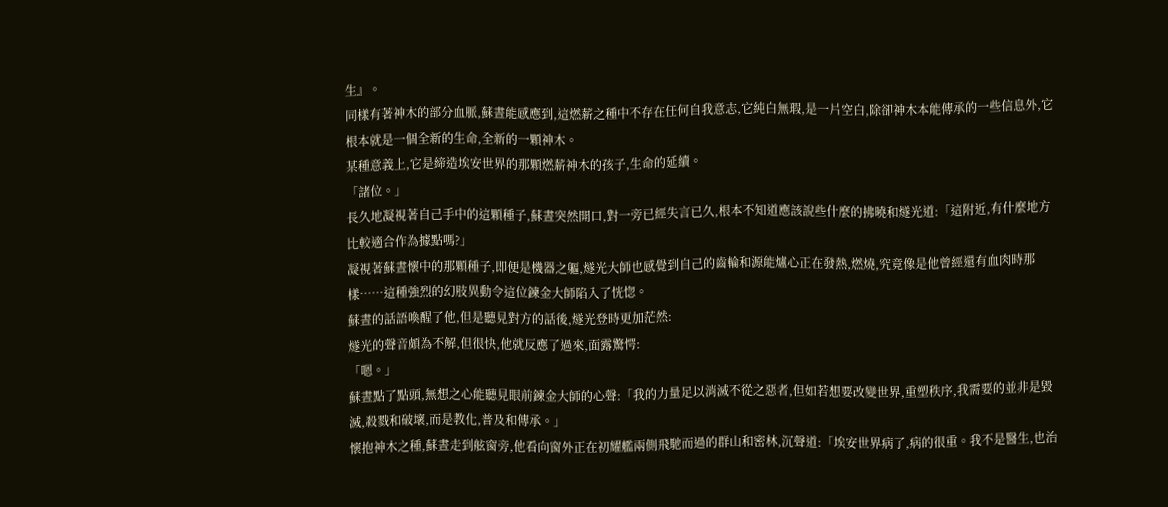生』。
同樣有著神木的部分血脈,蘇晝能感應到,這燃薪之種中不存在任何自我意志,它純白無瑕,是一片空白,除卻神木本能傳承的一些信息外,它根本就是一個全新的生命,全新的一顆神木。
某種意義上,它是締造埃安世界的那顆燃薪神木的孩子,生命的延續。
「諸位。」
長久地凝視著自己手中的這顆種子,蘇晝突然開口,對一旁已經失言已久,根本不知道應該說些什麼的拂曉和燧光道:「這附近,有什麼地方比較適合作為據點嗎?」
凝視著蘇晝懷中的那顆種子,即便是機器之軀,燧光大師也感覺到自己的齒輪和源能爐心正在發熱,燃燒,究竟像是他曾經還有血肉時那樣……這種強烈的幻肢異動令這位鍊金大師陷入了恍惚。
蘇晝的話語喚醒了他,但是聽見對方的話後,燧光登時更加茫然:
燧光的聲音頗為不解,但很快,他就反應了過來,面露驚愕:
「嗯。」
蘇晝點了點頭,無想之心能聽見眼前鍊金大師的心聲:「我的力量足以消滅不從之惡者,但如若想要改變世界,重塑秩序,我需要的並非是毀滅,殺戮和破壞,而是教化,普及和傳承。」
懷抱神木之種,蘇晝走到舷窗旁,他看向窗外正在初耀艦兩側飛馳而過的群山和密林,沉聲道:「埃安世界病了,病的很重。我不是醫生,也治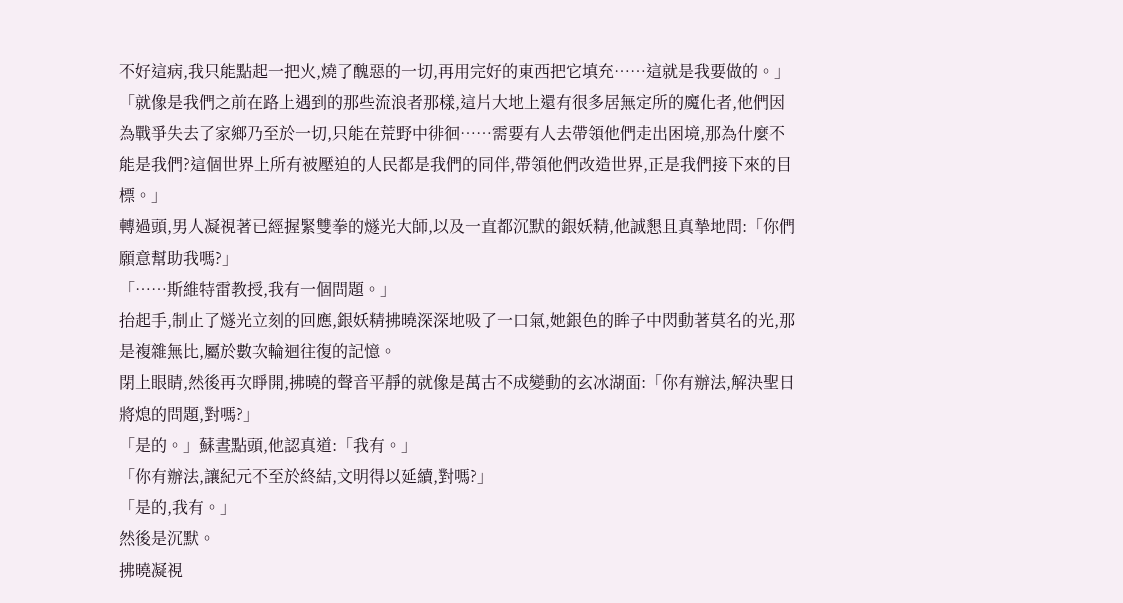不好這病,我只能點起一把火,燒了醜惡的一切,再用完好的東西把它填充……這就是我要做的。」
「就像是我們之前在路上遇到的那些流浪者那樣,這片大地上還有很多居無定所的魔化者,他們因為戰爭失去了家鄉乃至於一切,只能在荒野中徘徊……需要有人去帶領他們走出困境,那為什麼不能是我們?這個世界上所有被壓迫的人民都是我們的同伴,帶領他們改造世界,正是我們接下來的目標。」
轉過頭,男人凝視著已經握緊雙拳的燧光大師,以及一直都沉默的銀妖精,他誠懇且真摯地問:「你們願意幫助我嗎?」
「……斯維特雷教授,我有一個問題。」
抬起手,制止了燧光立刻的回應,銀妖精拂曉深深地吸了一口氣,她銀色的眸子中閃動著莫名的光,那是複雜無比,屬於數次輪迴往復的記憶。
閉上眼睛,然後再次睜開,拂曉的聲音平靜的就像是萬古不成變動的玄冰湖面:「你有辦法,解決聖日將熄的問題,對嗎?」
「是的。」蘇晝點頭,他認真道:「我有。」
「你有辦法,讓紀元不至於終結,文明得以延續,對嗎?」
「是的,我有。」
然後是沉默。
拂曉凝視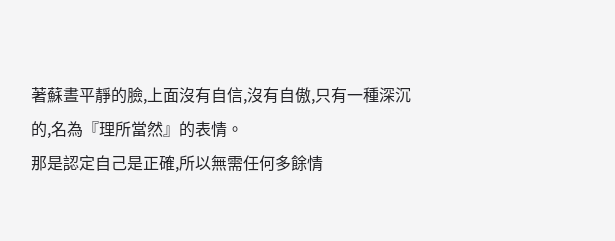著蘇晝平靜的臉,上面沒有自信,沒有自傲,只有一種深沉的,名為『理所當然』的表情。
那是認定自己是正確,所以無需任何多餘情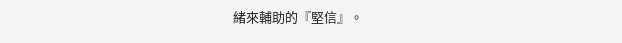緒來輔助的『堅信』。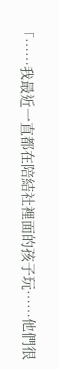「……我最近一直都在陪結社裡面的孩子玩……他們很